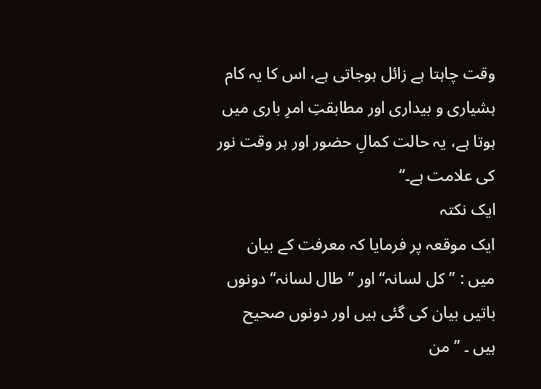وقت چاہتا ہے زائل ہوجاتی ہے، اس کا یہ کام ہشیاری و بیداری اور مطابقتِ امرِ باری میں ہوتا ہے، یہ حالت کمالِ حضور اور ہر وقت نور کی علامت ہے۔‘‘
ایک نکتہ
ایک موقعہ پر فرمایا کہ معرفت کے بیان میں : ’’کل لسانہ‘‘ اور ’’طال لسانہ‘‘ دونوں باتیں بیان کی گئی ہیں اور دونوں صحیح ہیں ۔ ’’من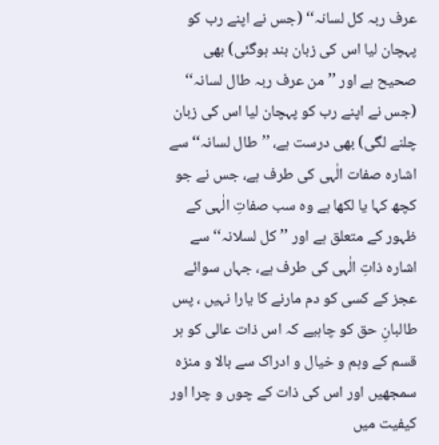عرف ربہ کل لسانہ‘‘ (جس نے اپنے رب کو پہچان لیا اس کی زبان بند ہوگئی) بھی صحیح ہے اور ’’من عرف ربہ طال لسانہ‘‘ (جس نے اپنے رب کو پہچان لیا اس کی زبان چلنے لگی) بھی درست ہے، ’’طال لسانہ‘‘ سے اشارہ صفات الٰہی کی طرف ہے، جس نے جو کچھ کہا یا لکھا ہے وہ سب صفاتِ الٰہی کے ظہور کے متعلق ہے اور ’’کل لسلانہ‘‘ سے اشارہ ذاتِ الٰہی کی طرف ہے، جہاں سوائے عجز کے کسی کو دم مارنے کا یارا نہیں ، پس طالبانِ حق کو چاہیے کہ اس ذات عالی کو ہر قسم کے وہم و خیال و ادراک سے بالا و منزہ سمجھیں اور اس کی ذات کے چوں و چرا اور کیفیت میں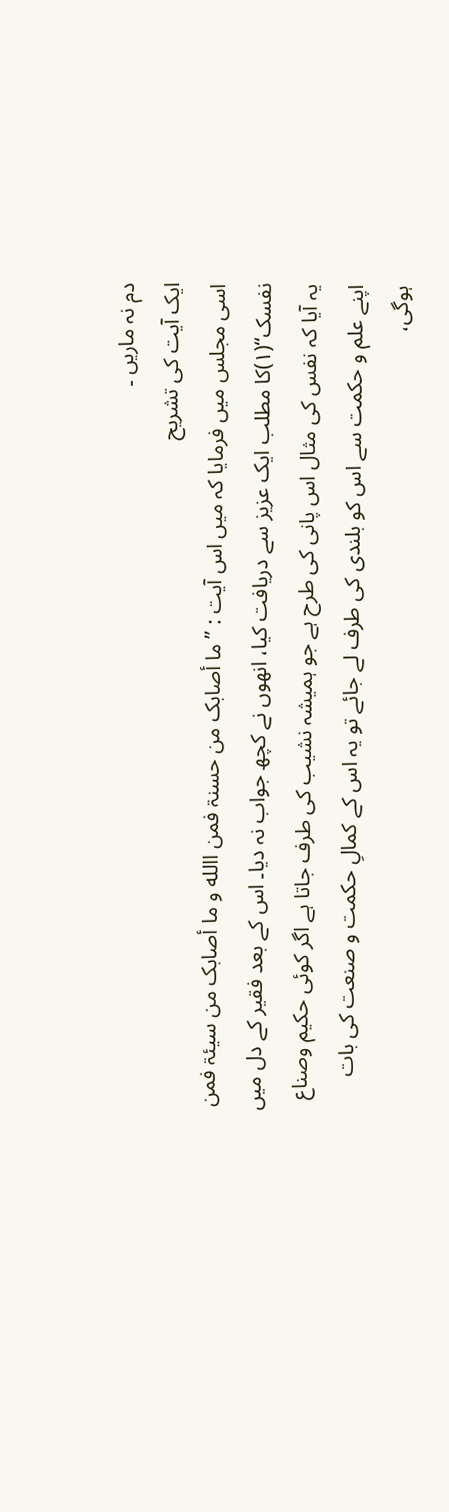دم نہ ماریں ۔
ایک آیت کی تشریح
اسی مجلس میں فرمایا کہ میں اس آیت : ’’ما أصابک من حسنۃ فمن االله و ما أصابک من سیئۃ فمن نفسک‘‘(۱)کا مطلب ایک عزیز سے دریافت کیا، انھوں نے کچھ جواب نہ دیا۔ اس کے بعد فقیر کے دل میں یہ آیا کہ نفس کی مثال اس پانی کی طرح ہے جو ہمیشہ نشیب کی طرف جاتا ہے اگر کوئی حکیم وصناع اپنے علم و حکمت سے اس کو بلندی کی طرف لے جائے تو یہ اس کے کمالِ حکمت و صنعت کی بات ہوگی،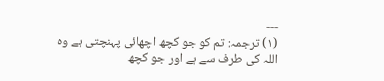---
(۱) ترجمہ: تم کو جو کچھ اچھائی پہنچتی ہے وہ اللہ کی طرف سے ہے اور جو کچھ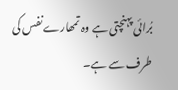بُرائی پہنچتی ہے وہ تمھارے نفس کی طرف سے ہے۔